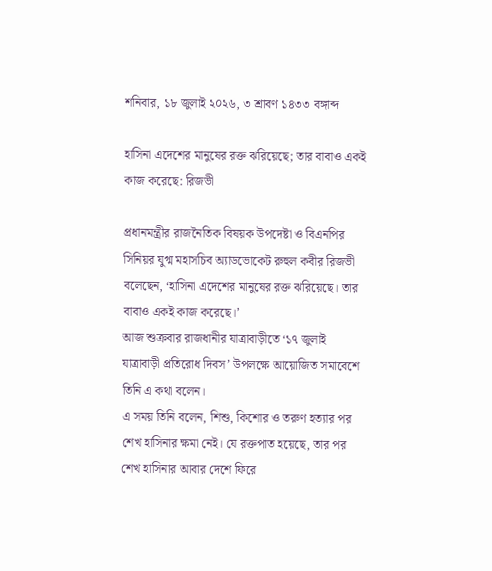শনিবার, ১৮ জুলাই ২০২৬, ৩ শ্রাবণ ১৪৩৩ বঙ্গাব্দ

হাসিনা এদেশের মানুষের রক্ত ঝরিয়েছে; তার বাবাও একই কাজ করেছে: রিজভী

প্রধানমন্ত্রীর রাজনৈতিক বিষয়ক উপদেষ্টা ও বিএনপির সিনিয়র যুগ্ম মহাসচিব অ্যাডভোকেট রুহুল কবীর রিজভী বলেছেন, ‘হাসিনা এদেশের মানুষের রক্ত ঝরিয়েছে। তার বাবাও একই কাজ করেছে।’
আজ শুক্রবার রাজধানীর যাত্রাবাড়ীতে ‘১৭ জুলাই যাত্রাবাড়ী প্রতিরোধ দিবস’ উপলক্ষে আয়োজিত সমাবেশে তিনি এ কথা বলেন।
এ সময় তিনি বলেন, শিশু, কিশোর ও তরুণ হত্যার পর শেখ হাসিনার ক্ষমা নেই। যে রক্তপাত হয়েছে, তার পর শেখ হাসিনার আবার দেশে ফিরে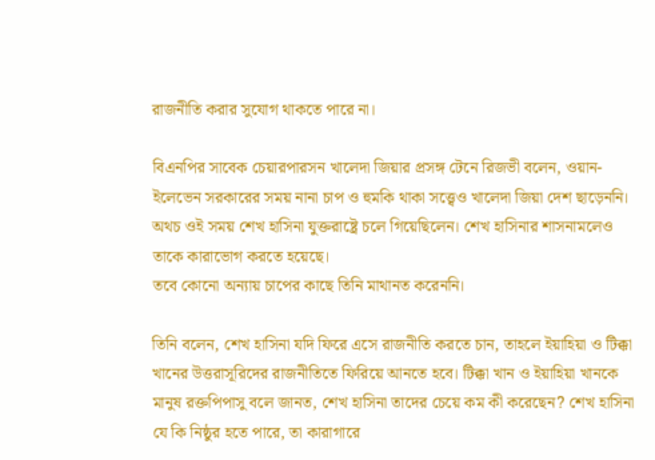রাজনীতি করার সুযোগ থাকতে পারে না।

বিএনপির সাবেক চেয়ারপারসন খালেদা জিয়ার প্রসঙ্গ টেনে রিজভী বলেন, ওয়ান-ইলেভেন সরকারের সময় নানা চাপ ও হুমকি থাকা সত্ত্বেও খালেদা জিয়া দেশ ছাড়েননি। অথচ ওই সময় শেখ হাসিনা যুক্তরাষ্ট্রে চলে গিয়েছিলেন। শেখ হাসিনার শাসনামলেও তাকে কারাভোগ করতে হয়েছে।
তবে কোনো অন্যায় চাপের কাছে তিনি মাথানত করেননি।

তিনি বলেন, শেখ হাসিনা যদি ফিরে এসে রাজনীতি করতে চান, তাহলে ইয়াহিয়া ও টিক্কা খানের উত্তরাসূরিদের রাজনীতিতে ফিরিয়ে আনতে হবে। টিক্কা খান ও ইয়াহিয়া খানকে মানুষ রক্তপিপাসু বলে জানত, শেখ হাসিনা তাদের চেয়ে কম কী করেছেন? শেখ হাসিনা যে কি নিষ্ঠুর হতে পারে, তা কারাগারে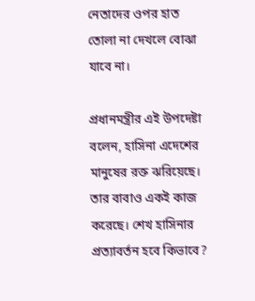নেতাদের ওপর হাত তোলা না দেখলে বোঝা যাবে না।

প্রধানমন্ত্রীর এই উপদেষ্টা বলেন, হাসিনা এদেশের মানুষের রক্ত ঝরিয়েছে। তার বাবাও একই কাজ করেছে। শেখ হাসিনার প্রত্যাবর্তন হবে কিভাবে?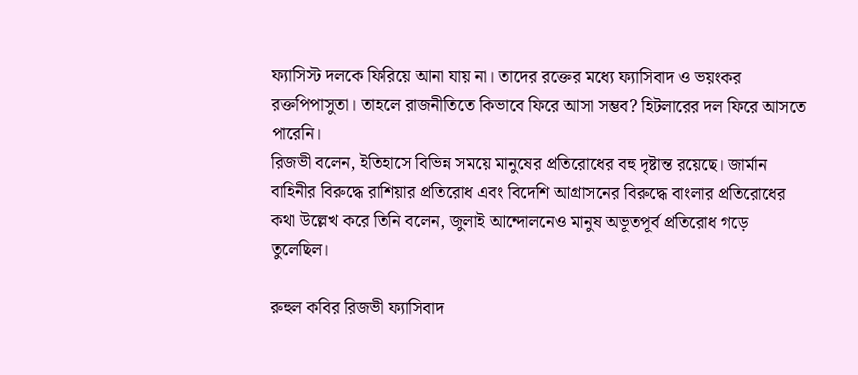ফ্যাসিস্ট দলকে ফিরিয়ে আনা যায় না। তাদের রক্তের মধ্যে ফ্যাসিবাদ ও ভয়ংকর রক্তপিপাসুতা। তাহলে রাজনীতিতে কিভাবে ফিরে আসা সম্ভব? হিটলারের দল ফিরে আসতে পারেনি।
রিজভী বলেন, ইতিহাসে বিভিন্ন সময়ে মানুষের প্রতিরোধের বহু দৃষ্টান্ত রয়েছে। জার্মান বাহিনীর বিরুদ্ধে রাশিয়ার প্রতিরোধ এবং বিদেশি আগ্রাসনের বিরুদ্ধে বাংলার প্রতিরোধের কথা উল্লেখ করে তিনি বলেন, জুলাই আন্দোলনেও মানুষ অভূতপূর্ব প্রতিরোধ গড়ে তুলেছিল।

রুহুল কবির রিজভী ফ্যাসিবাদ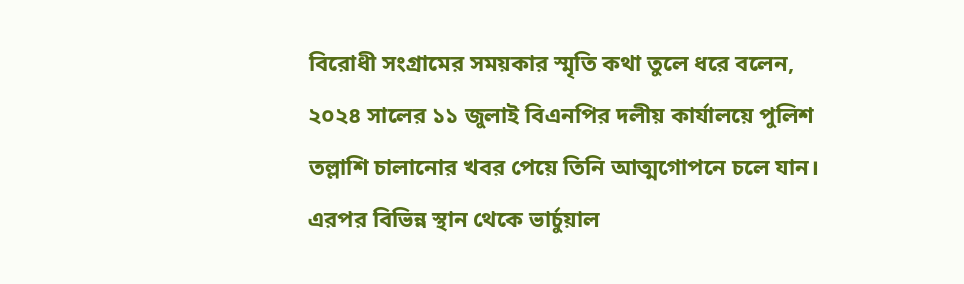বিরোধী সংগ্রামের সময়কার স্মৃতি কথা তুলে ধরে বলেন, ২০২৪ সালের ১১ জুলাই বিএনপির দলীয় কার্যালয়ে পুলিশ তল্লাশি চালানোর খবর পেয়ে তিনি আত্মগোপনে চলে যান। এরপর বিভিন্ন স্থান থেকে ভার্চুয়াল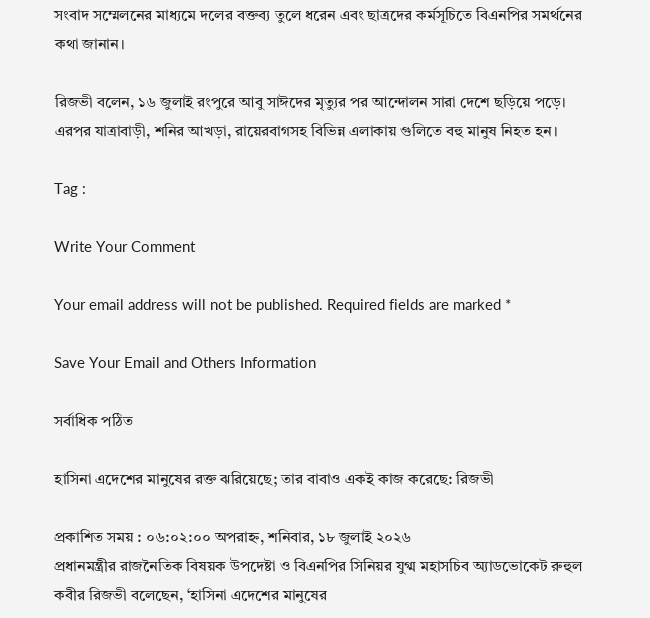সংবাদ সম্মেলনের মাধ্যমে দলের বক্তব্য তুলে ধরেন এবং ছাত্রদের কর্মসূচিতে বিএনপির সমর্থনের কথা জানান।

রিজভী বলেন, ১৬ জুলাই রংপুরে আবু সাঈদের মৃত্যুর পর আন্দোলন সারা দেশে ছড়িয়ে পড়ে। এরপর যাত্রাবাড়ী, শনির আখড়া, রায়েরবাগসহ বিভিন্ন এলাকায় গুলিতে বহু মানুষ নিহত হন।

Tag :

Write Your Comment

Your email address will not be published. Required fields are marked *

Save Your Email and Others Information

সর্বাধিক পঠিত

হাসিনা এদেশের মানুষের রক্ত ঝরিয়েছে; তার বাবাও একই কাজ করেছে: রিজভী

প্রকাশিত সময় : ০৬:০২:০০ অপরাহ্ন, শনিবার, ১৮ জুলাই ২০২৬
প্রধানমন্ত্রীর রাজনৈতিক বিষয়ক উপদেষ্টা ও বিএনপির সিনিয়র যুগ্ম মহাসচিব অ্যাডভোকেট রুহুল কবীর রিজভী বলেছেন, ‘হাসিনা এদেশের মানুষের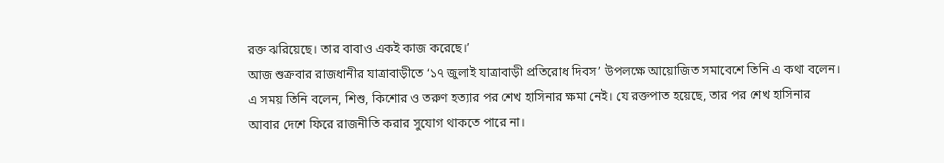রক্ত ঝরিয়েছে। তার বাবাও একই কাজ করেছে।’
আজ শুক্রবার রাজধানীর যাত্রাবাড়ীতে ‘১৭ জুলাই যাত্রাবাড়ী প্রতিরোধ দিবস’ উপলক্ষে আয়োজিত সমাবেশে তিনি এ কথা বলেন।
এ সময় তিনি বলেন, শিশু, কিশোর ও তরুণ হত্যার পর শেখ হাসিনার ক্ষমা নেই। যে রক্তপাত হয়েছে, তার পর শেখ হাসিনার আবার দেশে ফিরে রাজনীতি করার সুযোগ থাকতে পারে না।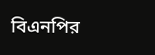বিএনপির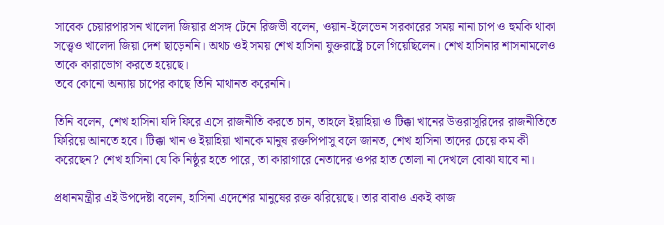সাবেক চেয়ারপারসন খালেদা জিয়ার প্রসঙ্গ টেনে রিজভী বলেন, ওয়ান-ইলেভেন সরকারের সময় নানা চাপ ও হুমকি থাকা সত্ত্বেও খালেদা জিয়া দেশ ছাড়েননি। অথচ ওই সময় শেখ হাসিনা যুক্তরাষ্ট্রে চলে গিয়েছিলেন। শেখ হাসিনার শাসনামলেও তাকে কারাভোগ করতে হয়েছে।
তবে কোনো অন্যায় চাপের কাছে তিনি মাথানত করেননি।

তিনি বলেন, শেখ হাসিনা যদি ফিরে এসে রাজনীতি করতে চান, তাহলে ইয়াহিয়া ও টিক্কা খানের উত্তরাসূরিদের রাজনীতিতে ফিরিয়ে আনতে হবে। টিক্কা খান ও ইয়াহিয়া খানকে মানুষ রক্তপিপাসু বলে জানত, শেখ হাসিনা তাদের চেয়ে কম কী করেছেন? শেখ হাসিনা যে কি নিষ্ঠুর হতে পারে, তা কারাগারে নেতাদের ওপর হাত তোলা না দেখলে বোঝা যাবে না।

প্রধানমন্ত্রীর এই উপদেষ্টা বলেন, হাসিনা এদেশের মানুষের রক্ত ঝরিয়েছে। তার বাবাও একই কাজ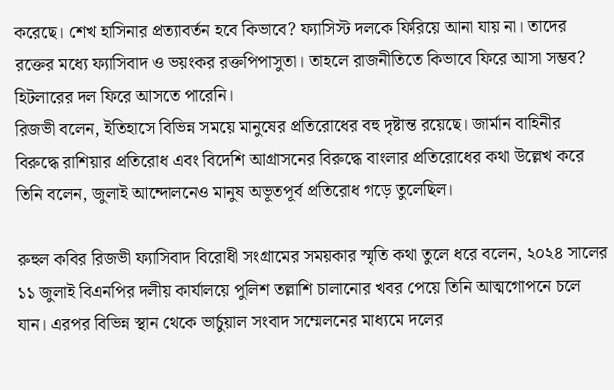করেছে। শেখ হাসিনার প্রত্যাবর্তন হবে কিভাবে? ফ্যাসিস্ট দলকে ফিরিয়ে আনা যায় না। তাদের রক্তের মধ্যে ফ্যাসিবাদ ও ভয়ংকর রক্তপিপাসুতা। তাহলে রাজনীতিতে কিভাবে ফিরে আসা সম্ভব? হিটলারের দল ফিরে আসতে পারেনি।
রিজভী বলেন, ইতিহাসে বিভিন্ন সময়ে মানুষের প্রতিরোধের বহু দৃষ্টান্ত রয়েছে। জার্মান বাহিনীর বিরুদ্ধে রাশিয়ার প্রতিরোধ এবং বিদেশি আগ্রাসনের বিরুদ্ধে বাংলার প্রতিরোধের কথা উল্লেখ করে তিনি বলেন, জুলাই আন্দোলনেও মানুষ অভূতপূর্ব প্রতিরোধ গড়ে তুলেছিল।

রুহুল কবির রিজভী ফ্যাসিবাদ বিরোধী সংগ্রামের সময়কার স্মৃতি কথা তুলে ধরে বলেন, ২০২৪ সালের ১১ জুলাই বিএনপির দলীয় কার্যালয়ে পুলিশ তল্লাশি চালানোর খবর পেয়ে তিনি আত্মগোপনে চলে যান। এরপর বিভিন্ন স্থান থেকে ভার্চুয়াল সংবাদ সম্মেলনের মাধ্যমে দলের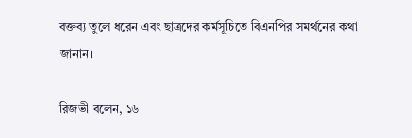বক্তব্য তুলে ধরেন এবং ছাত্রদের কর্মসূচিতে বিএনপির সমর্থনের কথা জানান।

রিজভী বলেন, ১৬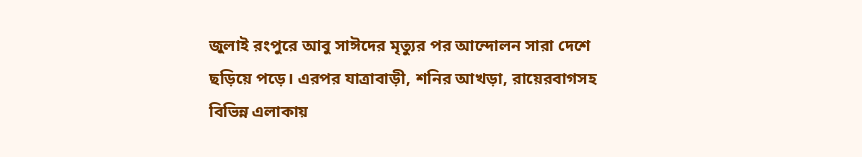জুলাই রংপুরে আবু সাঈদের মৃত্যুর পর আন্দোলন সারা দেশে ছড়িয়ে পড়ে। এরপর যাত্রাবাড়ী, শনির আখড়া, রায়েরবাগসহ বিভিন্ন এলাকায়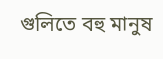গুলিতে বহু মানুষ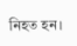নিহত হন।